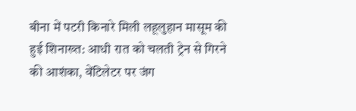बीना में पटरी किनारे मिली लहूलुहान मासूम की हुई शिनाख्त: आधी रात को चलती ट्रेन से गिरने की आशंका, वेंटिलेटर पर जंग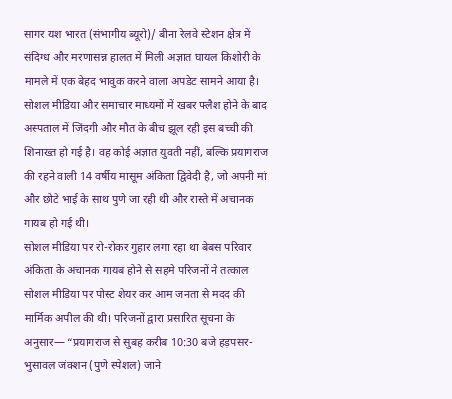सागर यश भारत (संभागीय ब्यूरो)/ बीना रेलवे स्टेशन क्षेत्र में संदिग्ध और मरणासन्न हालत में मिली अज्ञात घायल किशोरी के मामले में एक बेहद भावुक करने वाला अपडेट सामने आया है। सोशल मीडिया और समाचार माध्यमों में खबर फ्लैश होने के बाद अस्पताल में जिंदगी और मौत के बीच झूल रही इस बच्ची की शिनाख्त हो गई है। वह कोई अज्ञात युवती नहीं, बल्कि प्रयागराज की रहने वाली 14 वर्षीय मासूम अंकिता द्विवेदी है, जो अपनी मां और छोटे भाई के साथ पुणे जा रही थी और रास्ते में अचानक गायब हो गई थी।
सोशल मीडिया पर रो-रोकर गुहार लगा रहा था बेबस परिवार
अंकिता के अचानक गायब होने से सहमे परिजनों ने तत्काल सोशल मीडिया पर पोस्ट शेयर कर आम जनता से मदद की मार्मिक अपील की थी। परिजनों द्वारा प्रसारित सूचना के अनुसार— “प्रयागराज से सुबह करीब 10:30 बजे हड़पसर-भुसावल जंक्शन (पुणे स्पेशल) जाने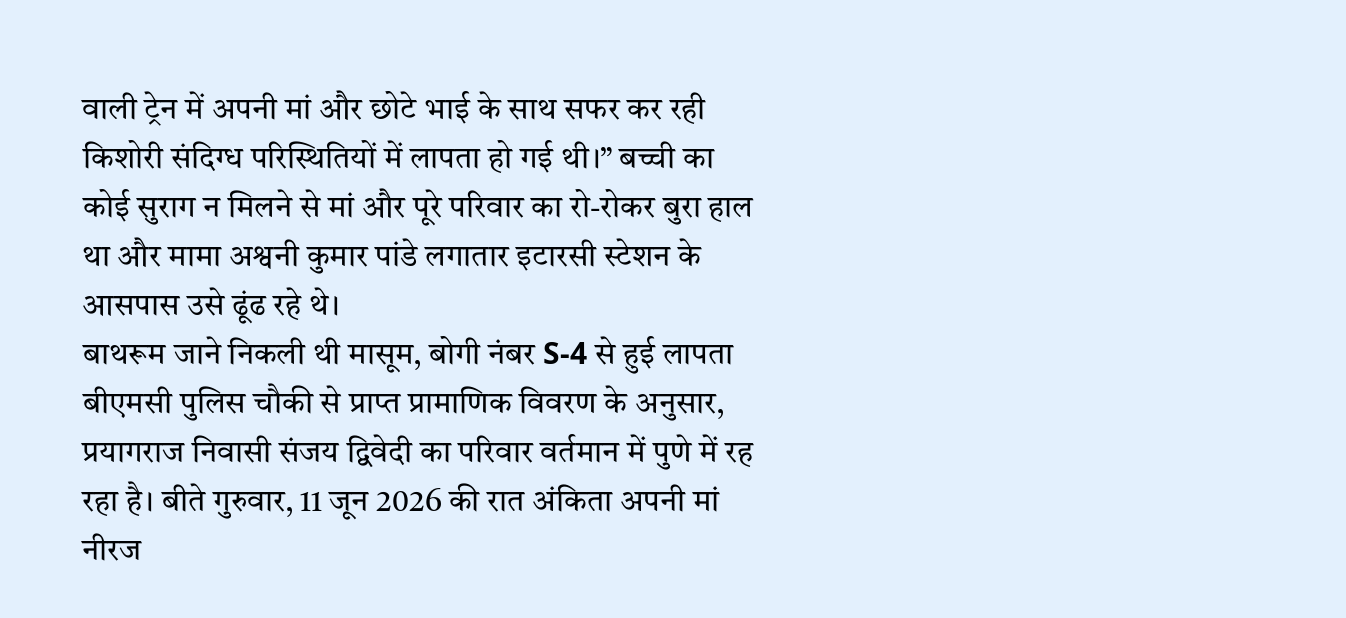वाली ट्रेन में अपनी मां और छोटे भाई के साथ सफर कर रही किशोरी संदिग्ध परिस्थितियों में लापता हो गई थी।” बच्ची का कोई सुराग न मिलने से मां और पूरे परिवार का रो-रोकर बुरा हाल था और मामा अश्वनी कुमार पांडे लगातार इटारसी स्टेशन के आसपास उसे ढूंढ रहे थे।
बाथरूम जाने निकली थी मासूम, बोगी नंबर S-4 से हुई लापता
बीएमसी पुलिस चौकी से प्राप्त प्रामाणिक विवरण के अनुसार, प्रयागराज निवासी संजय द्विवेदी का परिवार वर्तमान में पुणे में रह रहा है। बीते गुरुवार, 11 जून 2026 की रात अंकिता अपनी मां नीरज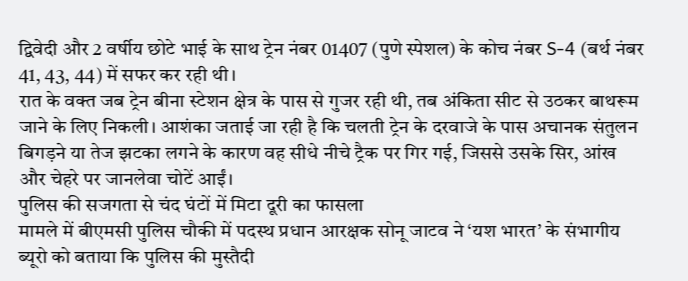द्विवेदी और 2 वर्षीय छोटे भाई के साथ ट्रेन नंबर 01407 (पुणे स्पेशल) के कोच नंबर S-4 (बर्थ नंबर 41, 43, 44) में सफर कर रही थी।
रात के वक्त जब ट्रेन बीना स्टेशन क्षेत्र के पास से गुजर रही थी, तब अंकिता सीट से उठकर बाथरूम जाने के लिए निकली। आशंका जताई जा रही है कि चलती ट्रेन के दरवाजे के पास अचानक संतुलन बिगड़ने या तेज झटका लगने के कारण वह सीधे नीचे ट्रैक पर गिर गई, जिससे उसके सिर, आंख और चेहरे पर जानलेवा चोटें आईं।
पुलिस की सजगता से चंद घंटों में मिटा दूरी का फासला
मामले में बीएमसी पुलिस चौकी में पदस्थ प्रधान आरक्षक सोनू जाटव ने ‘यश भारत’ के संभागीय ब्यूरो को बताया कि पुलिस की मुस्तैदी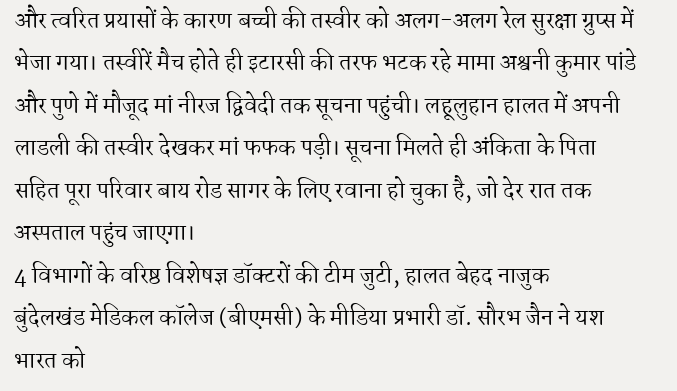और त्वरित प्रयासों के कारण बच्ची की तस्वीर को अलग-अलग रेल सुरक्षा ग्रुप्स में भेजा गया। तस्वीरें मैच होते ही इटारसी की तरफ भटक रहे मामा अश्वनी कुमार पांडे और पुणे में मौजूद मां नीरज द्विवेदी तक सूचना पहुंची। लहूलुहान हालत में अपनी लाडली की तस्वीर देखकर मां फफक पड़ी। सूचना मिलते ही अंकिता के पिता सहित पूरा परिवार बाय रोड सागर के लिए रवाना हो चुका है, जो देर रात तक अस्पताल पहुंच जाएगा।
4 विभागों के वरिष्ठ विशेषज्ञ डॉक्टरों की टीम जुटी, हालत बेहद नाजुक
बुंदेलखंड मेडिकल कॉलेज (बीएमसी) के मीडिया प्रभारी डॉ. सौरभ जैन ने यश भारत को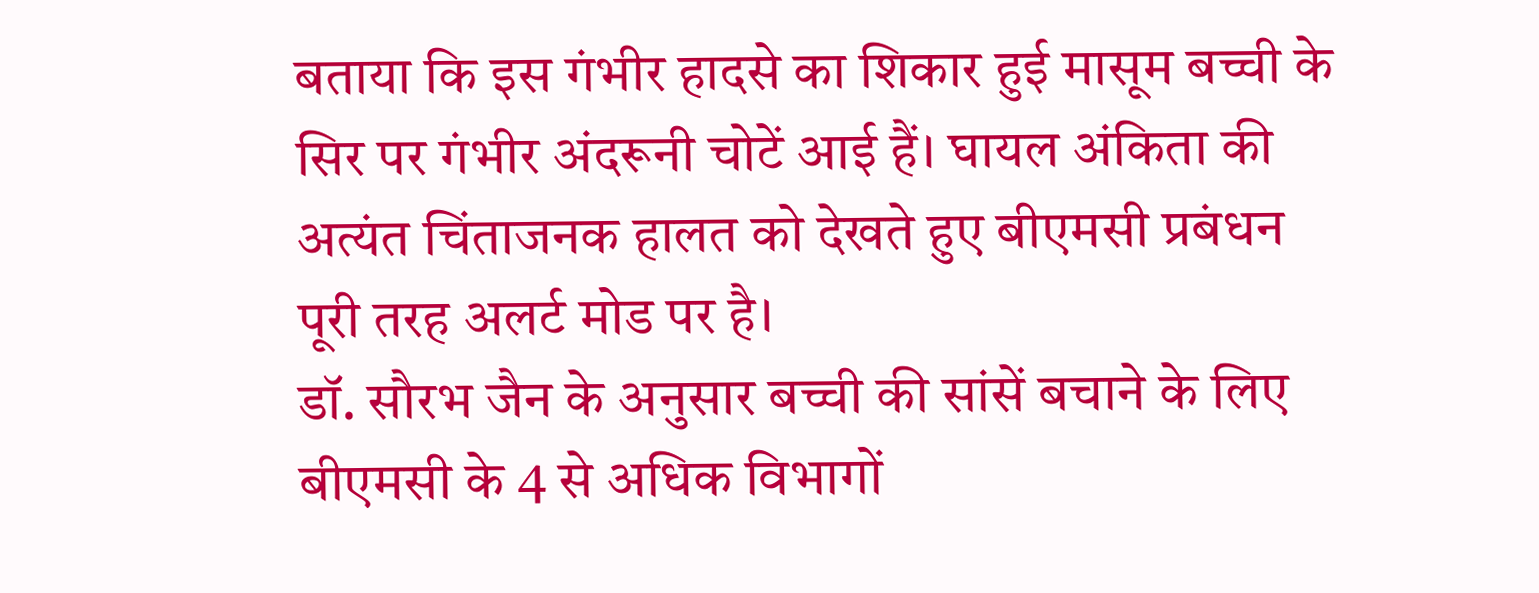बताया कि इस गंभीर हादसे का शिकार हुई मासूम बच्ची के सिर पर गंभीर अंदरूनी चोटें आई हैं। घायल अंकिता की अत्यंत चिंताजनक हालत को देखते हुए बीएमसी प्रबंधन पूरी तरह अलर्ट मोड पर है।
डॉ. सौरभ जैन के अनुसार बच्ची की सांसें बचाने के लिए बीएमसी के 4 से अधिक विभागों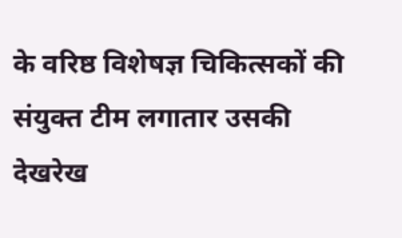के वरिष्ठ विशेषज्ञ चिकित्सकों की संयुक्त टीम लगातार उसकी देखरेख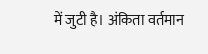में जुटी है। अंकिता वर्तमान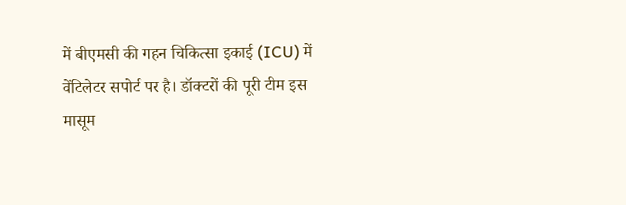में बीएमसी की गहन चिकित्सा इकाई (ICU) में वेंटिलेटर सपोर्ट पर है। डॉक्टरों की पूरी टीम इस मासूम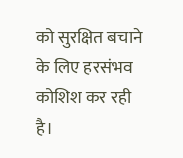को सुरक्षित बचाने के लिए हरसंभव कोशिश कर रही है।